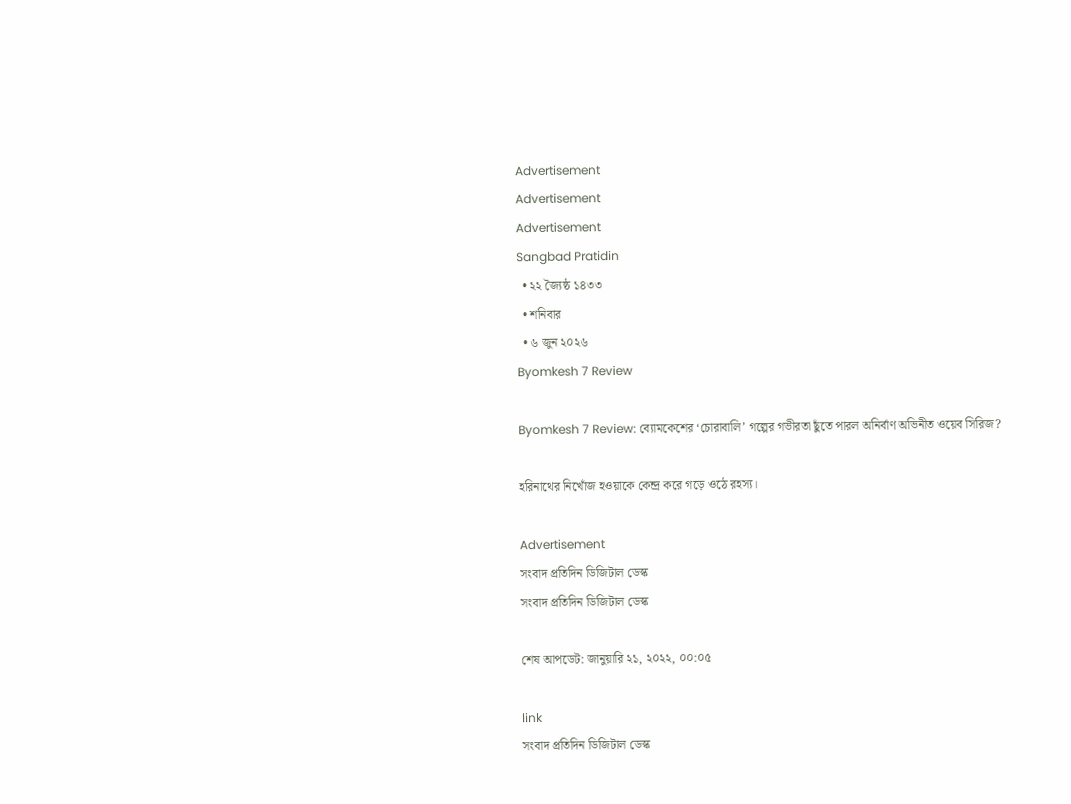Advertisement
Advertisement
Advertisement
Sangbad Pratidin
  • ২২ জ্যৈষ্ঠ ১৪৩৩
  • শনিবার
  • ৬ জুন ২০২৬
Byomkesh 7 Review

Byomkesh 7 Review: ব্যোমকেশের ‘চোরাবালি’ গল্পের গভীরতা ছুঁতে পারল অনির্বাণ অভিনীত ওয়েব সিরিজ?

হরিনাথের নিখোঁজ হওয়াকে কেন্দ্র করে গড়ে ওঠে রহস্য।

Advertisement
সংবাদ প্রতিদিন ডিজিটাল ডেস্ক
সংবাদ প্রতিদিন ডিজিটাল ডেস্ক

শেষ আপডেট: জানুয়ারি ২১, ২০২২, ০০:০৫

link
সংবাদ প্রতিদিন ডিজিটাল ডেস্ক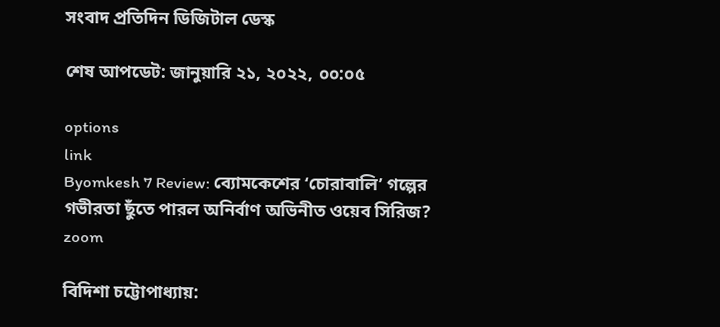সংবাদ প্রতিদিন ডিজিটাল ডেস্ক

শেষ আপডেট: জানুয়ারি ২১, ২০২২, ০০:০৫

options
link
Byomkesh 7 Review: ব্যোমকেশের ‘চোরাবালি’ গল্পের গভীরতা ছুঁতে পারল অনির্বাণ অভিনীত ওয়েব সিরিজ? zoom

বিদিশা চট্টোপাধ‌্যায়: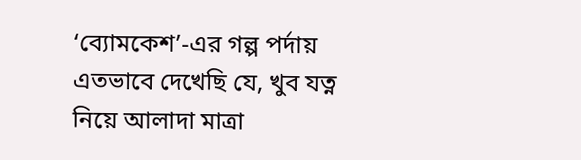‘ব্যোমকেশ’-এর গল্প পর্দায় এতভাবে দেখেছি যে, খুব যত্ন নিয়ে আলাদা মাত্রা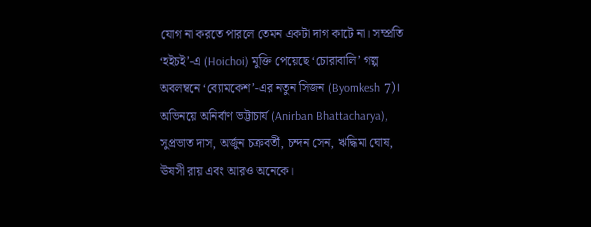যোগ না করতে পারলে তেমন একটা দাগ কাটে না। সম্প্রতি ‘হইচই’-এ (Hoichoi) মুক্তি পেয়েছে ‘চোরাবালি’ গল্প অবলম্বনে ‘ব্যোমকেশ’-এর নতুন সিজন (Byomkesh 7)। অভিনয়ে অনির্বাণ ভট্টাচার্য (Anirban Bhattacharya), সুপ্রভাত দাস, অর্জুন চক্রবর্তী, চন্দন সেন, ঋদ্ধিমা ঘোষ, ঊষসী রায় এবং আরও অনেকে।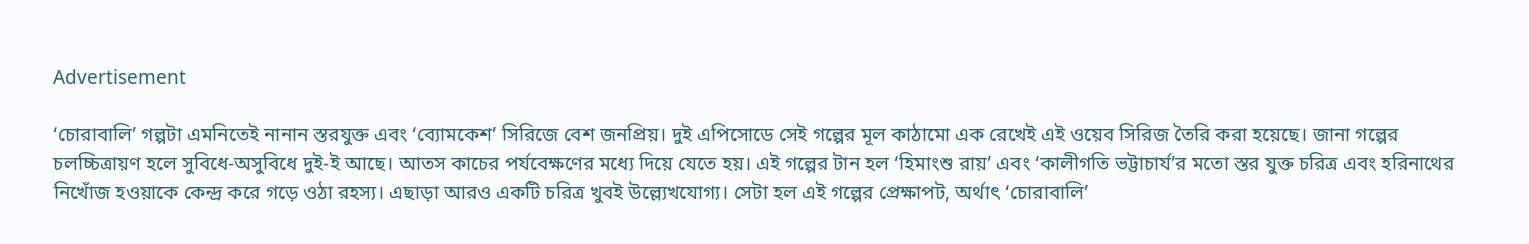Advertisement

‘চোরাবালি’ গল্পটা এমনিতেই নানান স্তরযুক্ত এবং ‘ব্যোমকেশ’ সিরিজে বেশ জনপ্রিয়। দুই এপিসোডে সেই গল্পের মূল কাঠামো এক রেখেই এই ওয়েব সিরিজ তৈরি করা হয়েছে। জানা গল্পের চলচ্চিত্রায়ণ হলে সুবিধে-অসুবিধে দুই-ই আছে। আতস কাচের পর্যবেক্ষণের মধ্যে দিয়ে যেতে হয়। এই গল্পের টান হল ‘হিমাংশু রায়’ এবং ‘কালীগতি ভট্টাচার্য’র মতো স্তর যুক্ত চরিত্র এবং হরিনাথের নিখোঁজ হওয়াকে কেন্দ্র করে গড়ে ওঠা রহস্য। এছাড়া আরও একটি চরিত্র খুবই উল্ল্যেখযোগ্য। সেটা হল এই গল্পের প্রেক্ষাপট, অর্থাৎ ‘চোরাবালি’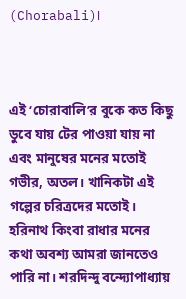(Chorabali)।



এই ‘চোরাবালি’র বুকে কত কিছু ডুবে যায় টের পাওয়া যায় না এবং মানুষের মনের মতোই গভীর, অতল। খানিকটা এই গল্পের চরিত্রদের মতোই। হরিনাথ কিংবা রাধার মনের কথা অবশ‌্য আমরা জানতেও পারি না। শরদিন্দু বন্দ্যোপাধ্যায়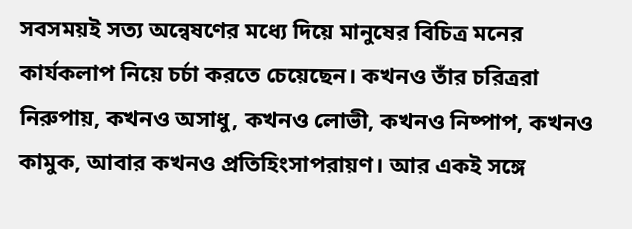সবসময়ই সত্য অন্বেষণের মধ্যে দিয়ে মানুষের বিচিত্র মনের কার্যকলাপ নিয়ে চর্চা করতে চেয়েছেন। কখনও তাঁর চরিত্ররা নিরুপায়, কখনও অসাধু, কখনও লোভী, কখনও নিষ্পাপ, কখনও কামুক, আবার কখনও প্রতিহিংসাপরায়ণ। আর একই সঙ্গে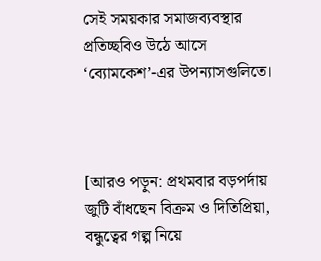সেই সময়কার সমাজব্যবস্থার প্রতিচ্ছবিও উঠে আসে ‘ব্যোমকেশ’-এর উপন্যাসগুলিতে।



[আরও পড়ুন: প্রথমবার বড়পর্দায় জুটি বাঁধছেন বিক্রম ও দিতিপ্রিয়া, বন্ধুত্বের গল্প নিয়ে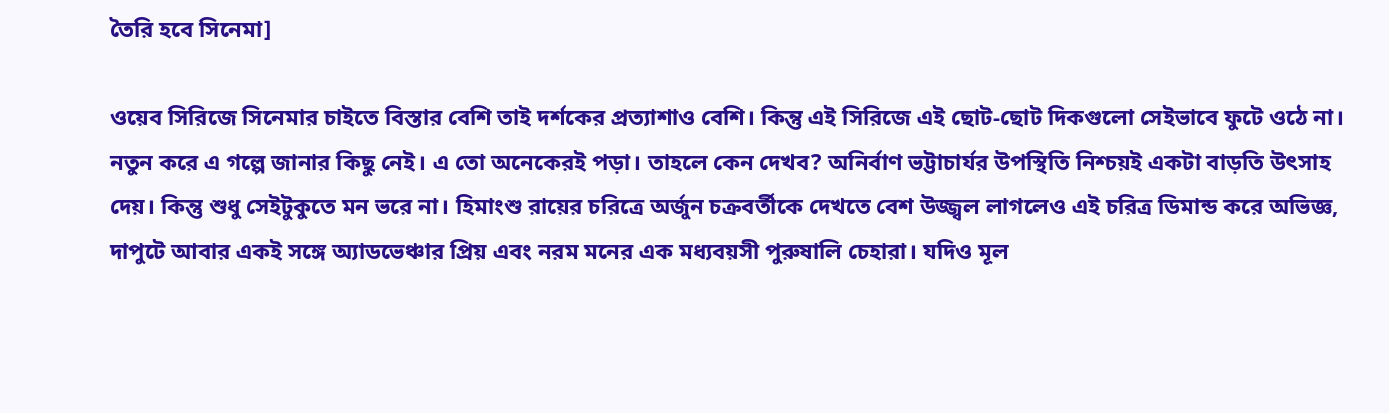তৈরি হবে সিনেমা]

ওয়েব সিরিজে সিনেমার চাইতে বিস্তার বেশি তাই দর্শকের প্রত‌্যাশাও বেশি। কিন্তু এই সিরিজে এই ছোট-ছোট দিকগুলো সেইভাবে ফুটে ওঠে না। নতুন করে এ গল্পে জানার কিছু নেই। এ তো অনেকেরই পড়া। তাহলে কেন দেখব? অনির্বাণ ভট্টাচার্যর উপস্থিতি নিশ্চয়ই একটা বাড়তি উৎসাহ দেয়। কিন্তু শুধু সেইটুকুতে মন ভরে না। হিমাংশু রায়ের চরিত্রে অর্জুন চক্রবর্তীকে দেখতে বেশ উজ্জ্বল লাগলেও এই চরিত্র ডিমান্ড করে অভিজ্ঞ, দাপুটে আবার একই সঙ্গে অ্যাডভেঞ্চার প্রিয় এবং নরম মনের এক মধ্যবয়সী পুরুষালি চেহারা। যদিও মূল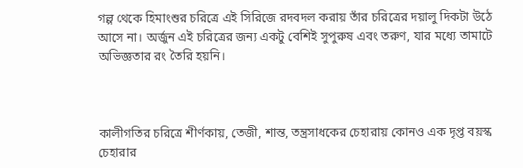গল্প থেকে হিমাংশুর চরিত্রে এই সিরিজে রদবদল করায় তাঁর চরিত্রের দয়ালু দিকটা উঠে আসে না। অর্জুন এই চরিত্রের জন্য একটু বেশিই সুপুরুষ এবং তরুণ, যার মধ্যে তামাটে অভিজ্ঞতার রং তৈরি হয়নি।



কালীগতির চরিত্রে শীর্ণকায়, তেজী, শান্ত, তন্ত্রসাধকের চেহারায় কোনও এক দৃপ্ত বয়স্ক চেহারার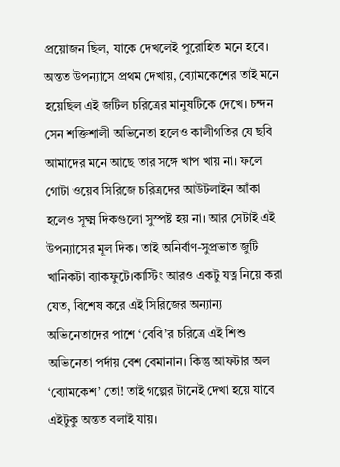প্রয়োজন ছিল, যাকে দেখলেই পুরোহিত মনে হবে। অন্তত উপন‌্যাসে প্রথম দেখায়, ব‌্যোমকেশের তাই মনে হয়েছিল এই জটিল চরিত্রের মানুষটিকে দেখে। চন্দন সেন শক্তিশালী অভিনেতা হলেও কালীগতির যে ছবি আমাদের মনে আছে তার সঙ্গে খাপ খায় না। ফলে গোটা ওয়েব সিরিজে চরিত্রদের আউটলাইন আঁকা হলেও সূক্ষ্ম দিকগুলো সুস্পষ্ট হয় না। আর সেটাই এই উপন‌্যাসের মূল দিক। তাই অনির্বাণ-সুপ্রভাত জুটি খানিকটা ব্যাকফুটে।কাস্টিং আরও একটু যত্ন নিয়ে করা যেত, বিশেষ করে এই সিরিজের অন‌্যান‌্য অভিনেতাদের পাশে ‘বেবি’র চরিত্রে এই শিশু অভিনেতা পর্দায় বেশ বেমানান। কিন্তু আফটার অল ‘ব‌্যোমকেশ’ তো! তাই গল্পের টানেই দেখা হয়ে যাবে এইটুকু অন্তত বলাই যায়।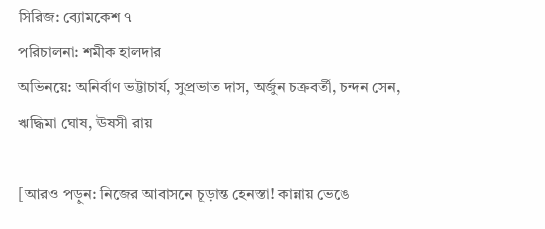সিরিজ: ব্যোমকেশ ৭
পরিচালনা: শমীক হালদার
অভিনয়ে: অনির্বাণ ভট্টাচার্য, সুপ্রভাত দাস, অর্জুন চক্রবর্তী, চন্দন সেন, ঋদ্ধিমা ঘোষ, ঊষসী রায়

[আরও পড়ুন: নিজের আবাসনে চূড়ান্ত হেনস্তা! কান্নায় ভেঙে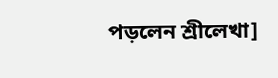পড়লেন শ্রীলেখা]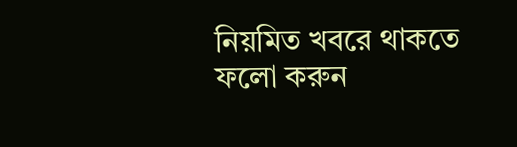নিয়মিত খবরে থাকতে ফলো করুন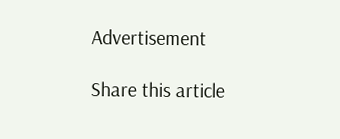Advertisement

Share this article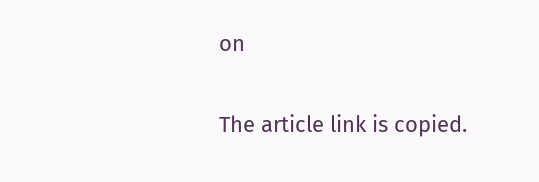on

The article link is copied.